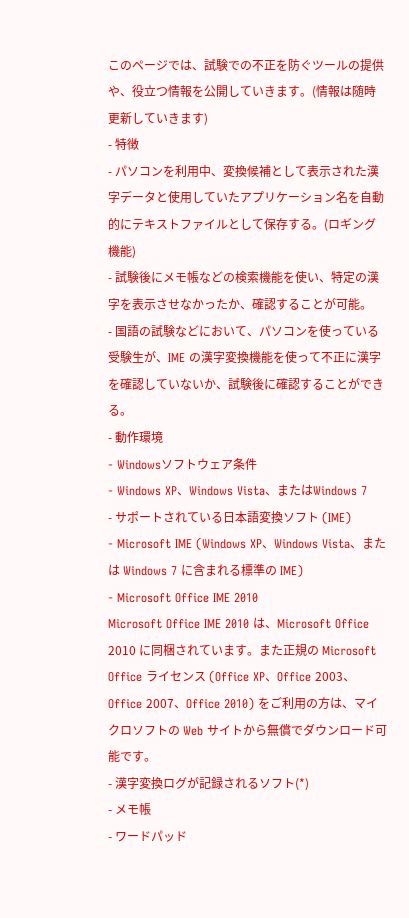このページでは、試験での不正を防ぐツールの提供や、役立つ情報を公開していきます。(情報は随時更新していきます)
- 特徴
- パソコンを利用中、変換候補として表示された漢字データと使用していたアプリケーション名を自動的にテキストファイルとして保存する。(ロギング機能)
- 試験後にメモ帳などの検索機能を使い、特定の漢字を表示させなかったか、確認することが可能。
- 国語の試験などにおいて、パソコンを使っている受験生が、IME の漢字変換機能を使って不正に漢字を確認していないか、試験後に確認することができる。
- 動作環境
- Windowsソフトウェア条件
- Windows XP、Windows Vista、またはWindows 7
- サポートされている日本語変換ソフト (IME)
- Microsoft IME (Windows XP、Windows Vista、または Windows 7 に含まれる標準の IME)
- Microsoft Office IME 2010
Microsoft Office IME 2010 は、Microsoft Office 2010 に同梱されています。また正規の Microsoft Office ライセンス (Office XP、Office 2003、Office 2007、Office 2010) をご利用の方は、マイクロソフトの Web サイトから無償でダウンロード可能です。
- 漢字変換ログが記録されるソフト(*)
- メモ帳
- ワードパッド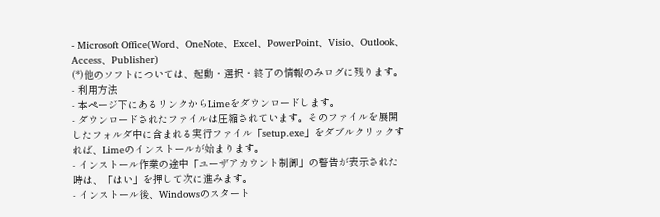- Microsoft Office(Word、OneNote、Excel、PowerPoint、Visio、Outlook、Access、Publisher)
(*)他のソフトについては、起動・選択・終了の情報のみログに残ります。
- 利用方法
- 本ページ下にあるリンクからLimeをダウンロードします。
- ダウンロードされたファイルは圧縮されています。そのファイルを展開したフォルダ中に含まれる実行ファイル「setup.exe」をダブルクリックすれば、Limeのインストールが始まります。
- インストール作業の途中「ユーザアカウント制御」の警告が表示された時は、「はい」を押して次に進みます。
- インストール後、Windowsのスタート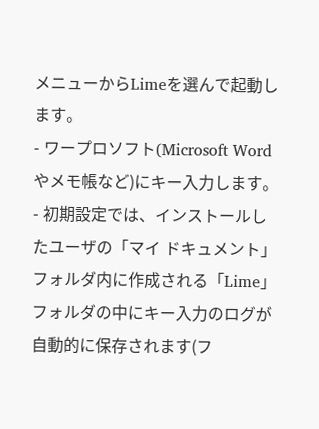メニューからLimeを選んで起動します。
- ワープロソフト(Microsoft Wordやメモ帳など)にキー入力します。
- 初期設定では、インストールしたユーザの「マイ ドキュメント」フォルダ内に作成される「Lime」フォルダの中にキー入力のログが自動的に保存されます(フ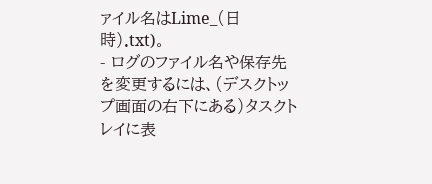ァイル名はLime_(日時).txt)。
- ログのファイル名や保存先を変更するには、(デスクトップ画面の右下にある)タスクトレイに表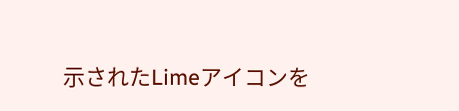示されたLimeアイコンを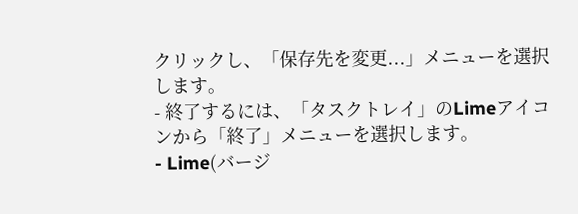クリックし、「保存先を変更...」メニューを選択します。
- 終了するには、「タスクトレイ」のLimeアイコンから「終了」メニューを選択します。
- Lime(バージ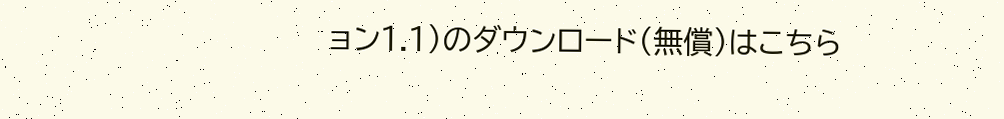ョン1.1)のダウンロード(無償)はこちら